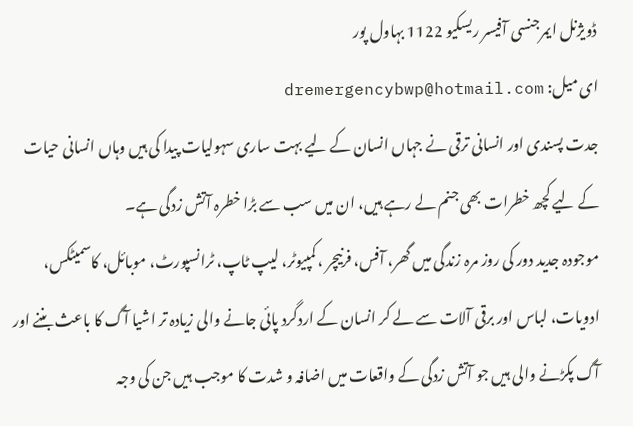ڈویژنل ایمرجنسی آفیسر ریسکیو 1122 بہاول پور
ای میل: dremergencybwp@hotmail.com
جدت پسندی اور انسانی ترقی نے جہاں انسان کے لیے بہت ساری سہولیات پیدا کی ہیں وہاں انسانی حیات کے لیے کچھ خطرات بھی جنم لے رہے ہیں، ان میں سب سے بڑا خطرہ آتش زدگی ہے۔
موجودہ جدید دور کی روز مرہ زندگی میں گھر، آفس، فرنیچر ، کمپیوٹر، لیپ ٹاپ، ٹرانسپورٹ، موبائل، کاسمیٹکس، ادویات، لباس اور برقی آلات سے لے کر انسان کے اردگرد پائی جانے والی زیادہ تر اشیا آگ کا باعث بننے اور آگ پکڑنے والی ہیں جو آتش زدگی کے واقعات میں اضافہ و شدت کا موجب ہیں جن کی وجہ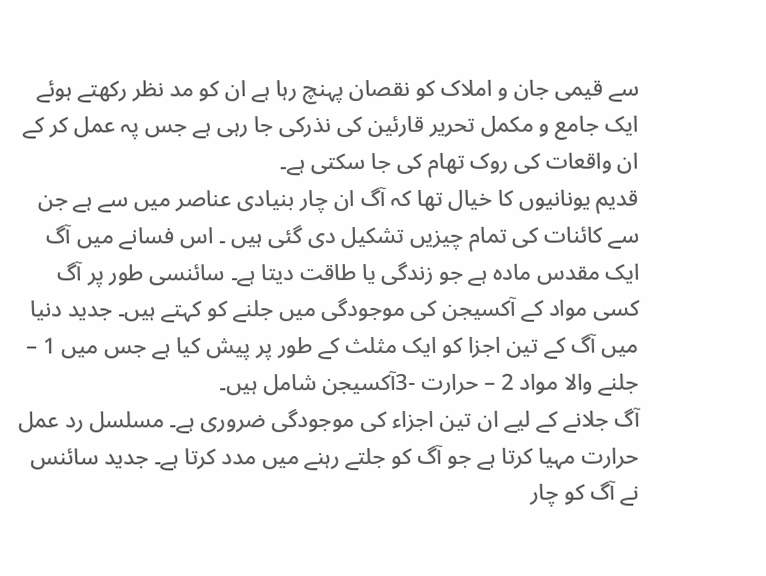سے قیمی جان و املاک کو نقصان پہنچ رہا ہے ان کو مد نظر رکھتے ہوئے ایک جامع و مکمل تحریر قارئین کی نذرکی جا رہی ہے جس پہ عمل کر کے ان واقعات کی روک تھام کی جا سکتی ہے۔
قدیم یونانیوں کا خیال تھا کہ آگ ان چار بنیادی عناصر میں سے ہے جن سے کائنات کی تمام چیزیں تشکیل دی گئی ہیں ۔ اس فسانے میں آگ ایک مقدس مادہ ہے جو زندگی یا طاقت دیتا ہے۔ سائنسی طور پر آگ کسی مواد کے آکسیجن کی موجودگی میں جلنے کو کہتے ہیں۔ جدید دنیا میں آگ کے تین اجزا کو ایک مثلث کے طور پر پیش کیا ہے جس میں 1 – جلنے والا مواد 2 – حرارت -3آکسیجن شامل ہیں۔
آگ جلانے کے لیے ان تین اجزاء کی موجودگی ضروری ہے۔ مسلسل رد عمل حرارت مہیا کرتا ہے جو آگ کو جلتے رہنے میں مدد کرتا ہے۔ جدید سائنس نے آگ کو چار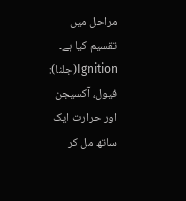مراحل میں تقسیم کیا ہے۔
Ignition(جلنا): فیول، آکسیجن اور حرارت ایک ساتھ مل کر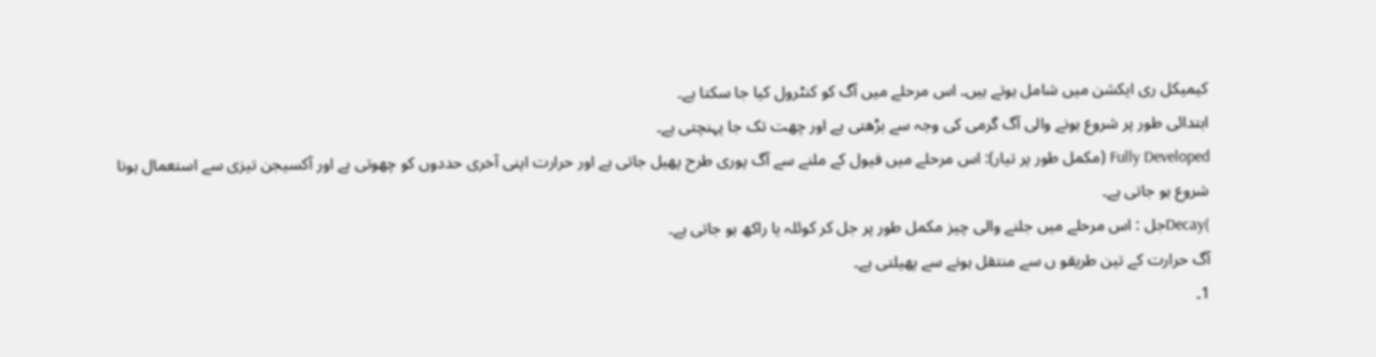کیمیکل ری ایکشن میں شامل ہوتے ہیں۔ اس مرحلے میں آگ کو کنٹرول کیا جا سکتا ہے۔
ابتدائی طور پر شروع ہونے والی آگ گرمی کی وجہ سے بڑھتی ہے اور چھت تک جا پہنچتی ہے۔
Fully Developed (مکمل طور پر تیار): اس مرحلے میں فیول کے ملنے سے آگ پوری طرح پھیل جاتی ہے اور حرارت اپنی آخری حددوں کو چھوتی ہے اور آکسیجن تیزی سے استعمال ہونا شروع ہو جاتی ہے۔
)Decayجل : اس مرحلے میں جلنے والی چیز مکمل طور پر جل کر کوئلہ یا راکھ ہو جاتی ہے۔
آگ حرارت کے تین طریقو ں سے منتقل ہونے سے پھیلتی ہے۔
1۔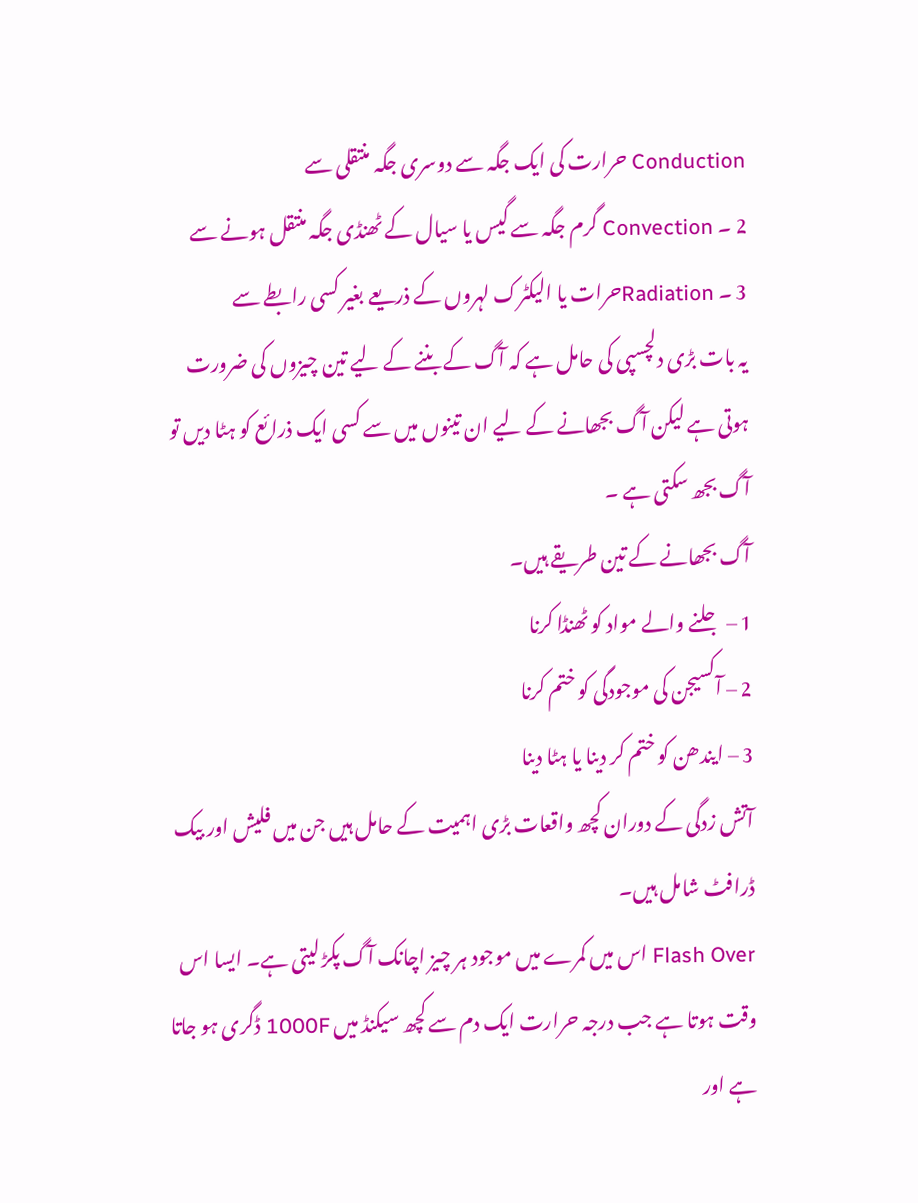Conduction حرارت کی ایک جگہ سے دوسری جگہ منتقلی سے
2 ۔ Convection گرم جگہ سے گیس یا سیال کے ٹھنڈی جگہ منتقل ہونے سے
3 ۔ Radiationحرات یا الیکٹرک لہروں کے ذریعے بغیر کسی رابطے سے
یہ بات بڑی دلچسپی کی حامل ہے کہ آگ کے بننے کے لیے تین چیزوں کی ضرورت ہوتی ہے لیکن آگ بجھانے کے لیے ان تینوں میں سے کسی ایک ذرائع کو ہٹا دیں تو آگ بجھ سکتی ہے ۔
آگ بجھانے کے تین طریقے ہیں۔
1 – جلنے والے مواد کو ٹھنڈا کرنا
2 – آکسیجن کی موجودگی کو ختم کرنا
3 – ایندھن کو ختم کر دینا یا ہٹا دینا
آتش زدگی کے دوران کچھ واقعات بڑی اہمیت کے حامل ہیں جن میں فلیش اور بیک ڈرافٹ شامل ہیں۔
Flash Over اس میں کمرے میں موجود ہر چیز اچانک آگ پکڑ لیتی ہے۔ ایسا اس وقت ہوتا ہے جب درجہ حرارت ایک دم سے کچھ سیکنڈ میں 1000F ڈگری ہو جاتا ہے اور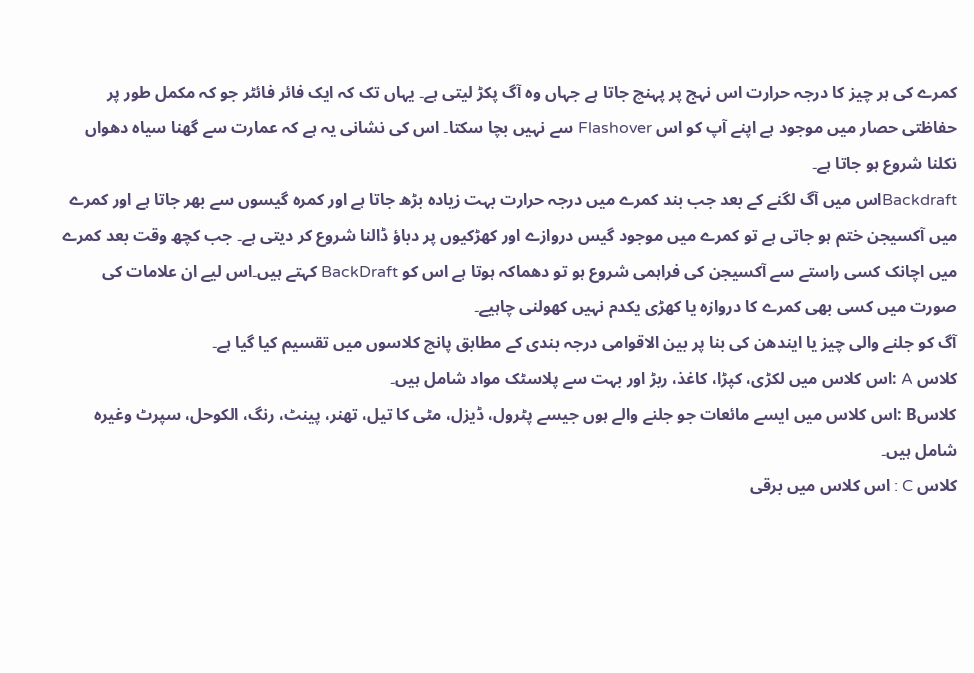کمرے کی ہر چیز کا درجہ حرارت اس نہج پر پہنچ جاتا ہے جہاں وہ آگ پکڑ لیتی ہے۔ یہاں تک کہ ایک فائر فائٹر جو کہ مکمل طور پر حفاظتی حصار میں موجود ہے اپنے آپ کو اس Flashover سے نہیں بچا سکتا۔ اس کی نشانی یہ ہے کہ عمارت سے گھنا سیاہ دھواں نکلنا شروع ہو جاتا ہے۔
Backdraftاس میں آگ لگنے کے بعد جب بند کمرے میں درجہ حرارت بہت زیادہ بڑھ جاتا ہے اور کمرہ گیسوں سے بھر جاتا ہے اور کمرے میں آکسیجن ختم ہو جاتی ہے تو کمرے میں موجود گیس دروازے اور کھڑکیوں پر دباؤ ڈالنا شروع کر دیتی ہے۔ جب کچھ وقت بعد کمرے میں اچانک کسی راستے سے آکسیجن کی فراہمی شروع ہو تو دھماکہ ہوتا ہے اس کو BackDraft کہتے ہیں۔اس لیے ان علامات کی صورت میں کسی بھی کمرے کا دروازہ یا کھڑی یکدم نہیں کھولنی چاہیے۔
آگ کو جلنے والی چیز یا ایندھن کی بنا پر بین الاقوامی درجہ بندی کے مطابق پانچ کلاسوں میں تقسیم کیا گیا ہے۔
کلاس A :اس کلاس میں لکڑی، کپڑا، کاغذ، ربڑ اور بہت سے پلاسٹک مواد شامل ہیں۔
کلاسB :اس کلاس میں ایسے مائعات جو جلنے والے ہوں جیسے پٹرول، ڈیزل، مٹی کا تیل، تھنر، پینٹ، رنگ، الکوحل، سپرٹ وغیرہ شامل ہیں۔
کلاس C : اس کلاس میں برقی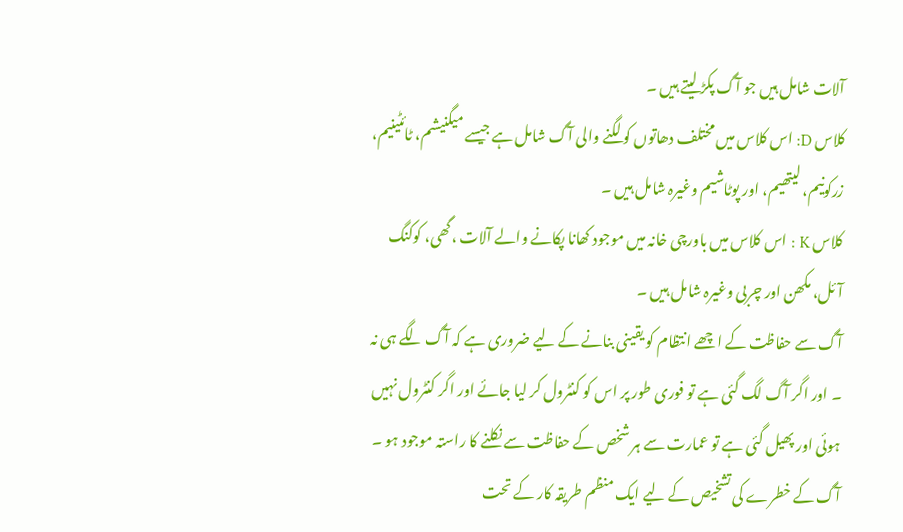آلات شامل ہیں جو آگ پکڑ لیتے ہیں ۔
کلاس D: اس کلاس میں مختلف دھاتوں کو لگنے والی آگ شامل ہے جیسے میگنیشم، ٹائٹینیم، زرکونیم، لیتھیم، اور پوٹاشیم وغیرہ شامل ہیں ۔
کلاس K : اس کلاس میں باورچی خانہ میں موجود کھانا پکانے والے آلات ،گھی، کوکنگ آئل، مکھن اور چربی وغیرہ شامل ہیں ۔
آگ سے حفاظت کے اچھے انتظام کو یقینی بنانے کے لیے ضروری ہے کہ آگ لگے ہی نہ ۔ اور اگر آگ لگ گئی ہے تو فوری طور پر اس کو کنٹرول کر لیا جائے اور اگر کنٹرول نہیں ہوئی اور پھیل گئی ہے تو عمارت سے ہر شخص کے حفاظت سے نکلنے کا راستہ موجود ہو ۔
آگ کے خطرے کی تشخیص کے لیے ایک منظم طریقہ کار کے تحت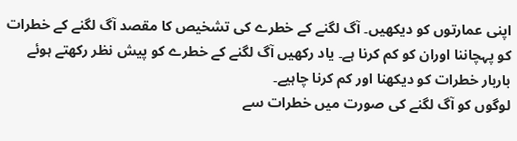اپنی عمارتوں کو دیکھیں۔ آگ لگنے کے خطرے کی تشخیص کا مقصد آگ لگنے کے خطرات کو پہچاننا اوران کو کم کرنا ہے۔ یاد رکھیں آگ لگنے کے خطرے کو پیش نظر رکھتے ہوئے باربار خطرات کو دیکھنا اور کم کرنا چاہیے۔
لوگوں کو آگ لگنے کی صورت میں خطرات سے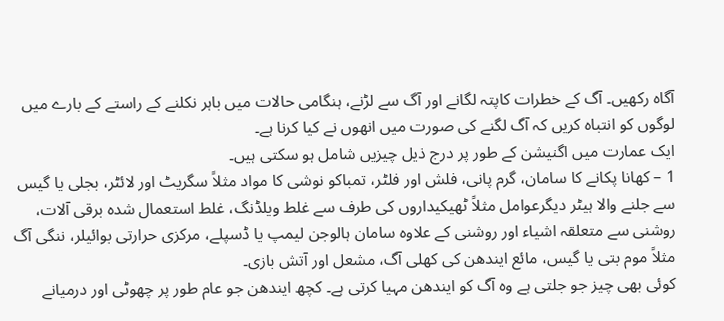آگاہ رکھیں۔ آگ کے خطرات کاپتہ لگانے اور آگ سے لڑنے، ہنگامی حالات میں باہر نکلنے کے راستے کے بارے میں لوگوں کو انتباہ کریں کہ آگ لگنے کی صورت میں انھوں نے کیا کرنا ہے۔
ایک عمارت میں اگنیشن کے طور پر درج ذیل چیزیں شامل ہو سکتی ہیں۔
1 – کھانا پکانے کا سامان، گرم پانی، فلش اور فلٹر، تمباکو نوشی کا مواد مثلاً سگریٹ اور لائٹر، بجلی یا گیس سے جلنے والا ہیٹر دیگرعوامل مثلاً ٹھیکیداروں کی طرف سے غلط ویلڈنگ، غلط استعمال شدہ برقی آلات، روشنی سے متعلقہ اشیاء اور روشنی کے علاوہ سامان ہالوجن لیمپ یا ڈسپلے، مرکزی حرارتی بوائیلر، ننگی آگ مثلاً موم بتی یا گیس، مائع ایندھن کی کھلی آگ، مشعل اور آتش بازی۔
کوئی بھی چیز جو جلتی ہے وہ آگ کو ایندھن مہیا کرتی ہے۔ کچھ ایندھن جو عام طور پر چھوٹی اور درمیانے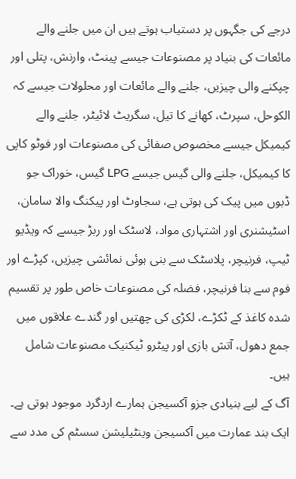درجے کی جگہوں پر دستیاب ہوتے ہیں ان میں جلنے والے مائعات کی بنیاد پر مصنوعات جیسے پینٹ، وارنش، پتلی اور چپکنے والی چیزیں، جلنے والے مائعات اور محلولات جیسے کہ الکوحل، سپرٹ، کھانے کا تیل، سگریٹ لائیٹر، جلنے والے کیمیکل جیسے مخصوص صفائی کی مصنوعات اور فوٹو کاپی کا کیمیکل، جلنے والی گیس جیسے LPG گیس، خوراک جو ڈبوں میں پیک کی ہوتی ہے، سجاوٹ اور پیکنگ والا سامان، اسٹیشنری اور اشتہاری مواد، لاسٹک اور ربڑ جیسے کہ ویڈیو ٹیپ، فرنیچر، پلاسٹک سے بنی ہوئی نمائشی چیزیں، کپڑے اور فوم سے بنا فرنیچر، فضلہ کی مصنوعات خاص طور پر تقسیم شدہ کاغذ کے ٹکڑے، لکڑی کی چھتیں اور گندے علاقوں میں جمع دھول، آتش بازی اور پیٹرو ٹیکنیک مصنوعات شامل ہیں۔
آگ کے لیے بنیادی جزو آکسیجن ہمارے اردگرد موجود ہوتی ہے۔ ایک بند عمارت میں آکسیجن وینٹیلیشن سسٹم کی مدد سے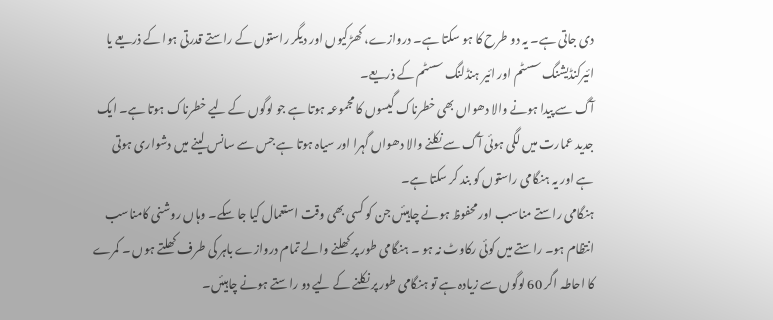دی جاتی ہے۔ یہ دو طرح کا ہو سکتا ہے۔ دروازے، کھڑکیوں اور دیگر راستوں کے راستے قدرتی ہوا کے ذریعے یا ائیرکنڈیشنگ سسٹم اور ائیر ہنڈلنگ سسٹم کے ذریعے۔
آگ سے پیدا ہونے والا دھواں بھی خطرناک گیسوں کا مجموعہ ہوتا ہے جو لوگوں کے لیے خطرناک ہوتا ہے۔ ایک جدید عمارت میں لگی ہوئی آگ سے نکلنے والا دھواں گہرا اور سیاہ ہوتا ہے جس سے سانس لینے میں دشواری ہوتی ہے اور یہ ہنگامی راستوں کو بند کر سکتا ہے۔
ہنگامی راستے مناسب اور محفوظ ہونے چاہیئں جن کو کسی بھی وقت استعمال کیا جا سکے۔ وہاں روشنی کامناسب انتظام ہو۔ راستے میں کوئی رکاوٹ نہ ہو ۔ ہنگامی طور پر کھلنے والے تمام دروازے باہر کی طرف کھلتے ہوں ۔ کمرے کا احاطہ اگر 60 لوگوں سے زیادہ ہے تو ہنگامی طور پر نکلنے کے لیے دو راستے ہونے چاہیئں۔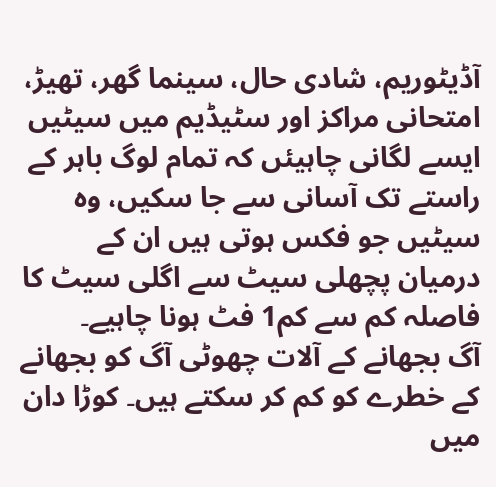آڈیٹوریم، شادی حال، سینما گھر، تھیڑ، امتحانی مراکز اور سٹیڈیم میں سیٹیں ایسے لگانی چاہیئں کہ تمام لوگ باہر کے راستے تک آسانی سے جا سکیں، وہ سیٹیں جو فکس ہوتی ہیں ان کے درمیان پچھلی سیٹ سے اگلی سیٹ کا فاصلہ کم سے کم1 فٹ ہونا چاہیے۔
آگ بجھانے کے آلات چھوٹی آگ کو بجھانے کے خطرے کو کم کر سکتے ہیں۔ کوڑا دان میں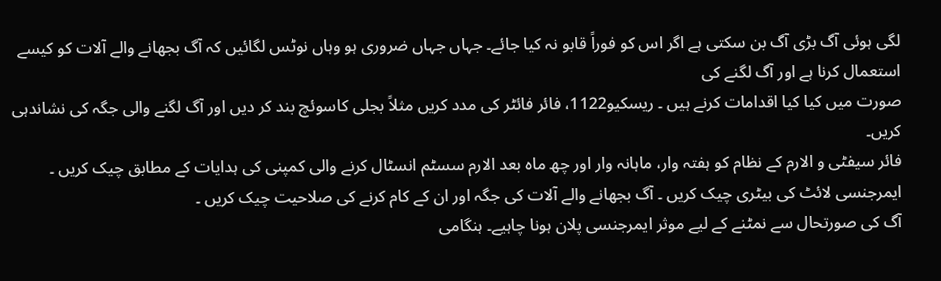لگی ہوئی آگ بڑی آگ بن سکتی ہے اگر اس کو فوراً قابو نہ کیا جائے۔ جہاں جہاں ضروری ہو وہاں نوٹس لگائیں کہ آگ بجھانے والے آلات کو کیسے استعمال کرنا ہے اور آگ لگنے کی
صورت میں کیا کیا اقدامات کرنے ہیں ۔ ریسکیو1122، فائر فائٹر کی مدد کریں مثلاً بجلی کاسوئچ بند کر دیں اور آگ لگنے والی جگہ کی نشاندہی کریں۔
فائر سیفٹی و الارم کے نظام کو ہفتہ وار، ماہانہ وار اور چھ ماہ بعد الارم سسٹم انسٹال کرنے والی کمپنی کی ہدایات کے مطابق چیک کریں ۔ ایمرجنسی لائٹ کی بیٹری چیک کریں ۔ آگ بجھانے والے آلات کی جگہ اور ان کے کام کرنے کی صلاحیت چیک کریں ۔
آگ کی صورتحال سے نمٹنے کے لیے موثر ایمرجنسی پلان ہونا چاہیے۔ ہنگامی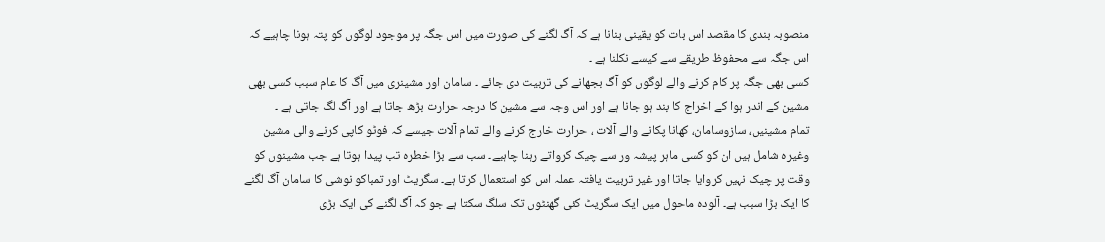منصوبہ بندی کا مقصد اس بات کو یقینی بنانا ہے کہ آگ لگنے کی صورت میں اس جگہ پر موجود لوگوں کو پتہ ہونا چاہیے کہ اس جگہ سے محفوظ طریقے سے کیسے نکلنا ہے ۔
کسی بھی جگہ پر کام کرنے والے لوگوں کو آگ بجھانے کی تربیت دی جائے ۔ سامان اور مشینری میں آگ کا عام سبب کسی بھی مشین کے اندر ہوا کے اخراج کا بند ہو جانا ہے اور اس وجہ سے مشین کا درجہ حرارت بڑھ جاتا ہے اور آگ لگ جاتی ہے ۔
تمام مشینیں، سازوسامان، کھانا پکانے والے آلات ، حرارت خارج کرنے والے تمام آلات جیسے کہ فوٹو کاپی کرنے والی مشین وغیرہ شامل ہیں ان کو کسی ماہر پیشہ ور سے چیک کرواتے رہنا چاہیے۔ سب سے بڑا خطرہ تب پیدا ہوتا ہے جب مشینوں کو وقت پر چیک نہیں کروایا جاتا اور غیر تربیت یافتہ عملہ اس کو استعمال کرتا ہے۔ سگریٹ اور تمباکو نوشی کا سامان آگ لگنے کا ایک بڑا سبب ہے۔ آلودہ ماحول میں ایک سگریٹ کئی گھنٹوں تک سلگ سکتا ہے جو کہ آگ لگنے کی ایک بڑی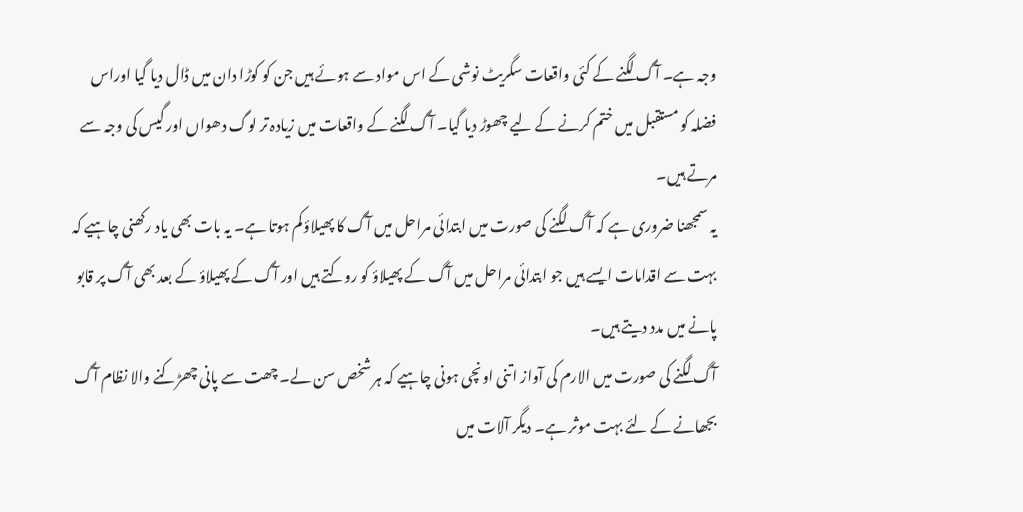وجہ ہے۔ آگ لگنے کے کئی واقعات سگریٹ نوشی کے اس مواد سے ہوئے ہیں جن کو کوڑا دان میں ڈال دیا گیا اوراس فضلہ کو مستقبل میں ختم کرنے کے لیے چھوڑ دیا گیا۔ آگ لگنے کے واقعات میں زیادہ تر لوگ دھواں اور گیس کی وجہ سے مرتے ہیں۔
یہ سمجھنا ضروری ہے کہ آگ لگنے کی صورت میں ابتدائی مراحل میں آگ کا پھیلاؤکم ہوتا ہے۔ یہ بات بھی یاد رکھنی چاہیے کہ بہت سے اقدامات ایسے ہیں جو ابتدائی مراحل میں آگ کے پھیلاؤ کو روکتے ہیں اور آگ کے پھیلاؤ کے بعد بھی آگ پر قابو پانے میں مدد دیتے ہیں۔
آگ لگنے کی صورت میں الارم کی آواز اتنی اونچی ہونی چاہیے کہ ہر شخص سن لے۔ چھت سے پانی چھڑکنے والا نظام آگ بجھانے کے لئے بہت موثر ہے۔ دیگر آلات میں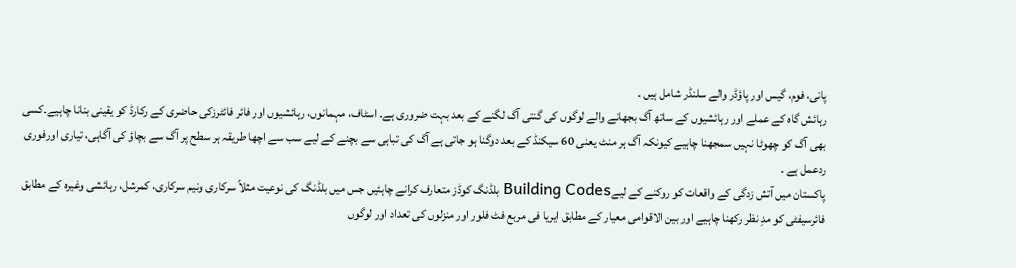پانی، فوم، گیس اور پاؤڈر والے سلنڈر شامل ہیں ۔
رہائش گاہ کے عملے اور رہائشیوں کے ساتھ آگ بجھانے والے لوگوں کی گنتی آگ لگنے کے بعد بہت ضروری ہے۔ اسٹاف، مہمانوں، رہائشیوں اور فائر فائٹرزکی حاضری کے رکارڈ کو یقینی بنانا چاہیے۔کسی بھی آگ کو چھوٹا نہیں سمجھنا چاہیے کیونکہ آگ ہر منٹ یعنی 60 سیکنڈ کے بعد دوگنا ہو جاتی ہے آگ کی تباہی سے بچنے کے لیے سب سے اچھا طریقہ ہر سطح پر آگ سے بچاؤ کی آگاہی، تیاری اورفوری ردعمل ہے ۔
پاکستان میں آتش زدگی کے واقعات کو روکنے کے لیےBuilding Codes بلڈنگ کوڈز متعارف کرانے چاہئیں جس میں بلڈنگ کی نوعیت مثلاً سرکاری ونیم سرکاری، کمرشل، رہائشی وغیرہ کے مطابق فائرسیفٹی کو مدِ نظر رکھنا چاہیے اور بین الاقوامی معیار کے مطابق ایریا فی مربع فٹ فلور اور منزلوں کی تعداد اور لوگوں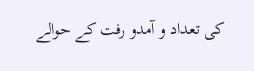کی تعداد و آمدو رفت کے حوالے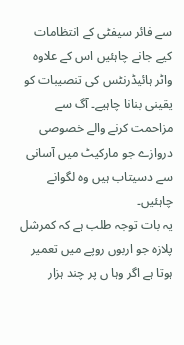سے فائر سیفٹی کے انتظامات کیے جانے چاہئیں اس کے علاوہ واٹر ہائیڈرنٹس کی تنصیبات کو یقینی بنانا چاہیے۔ آگ سے مزاحمت کرنے والے خصوصی دروازے جو مارکیٹ میں آسانی سے دسیتاب ہیں وہ لگوانے چاہئیں۔
یہ بات توجہ طلب ہے کہ کمرشل پلازہ جو اربوں روپے میں تعمیر ہوتا ہے اگر وہا ں پر چند ہزار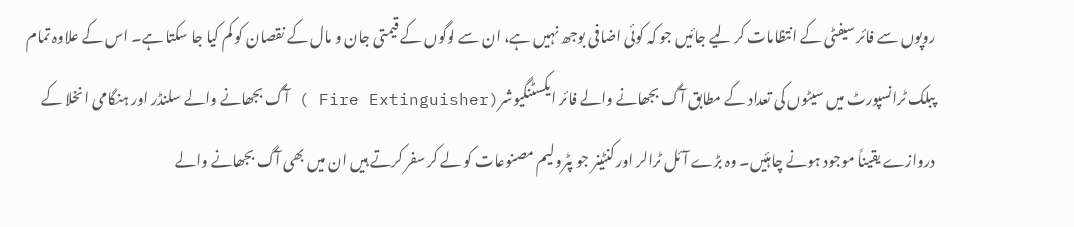روپوں سے فائر سیفٹی کے انتظامات کر لیے جائیں جو کہ کوئی اضافی بوجھ نہیں ہے، ان سے لوگوں کے قیمتی جان و مال کے نقصان کو کم کیا جا سکتا ہے۔ اس کے علاوہ تمام پبلک ٹرانسپورٹ میں سیٹوں کی تعداد کے مطابق آگ بجھانے والے فائر ایکسٹنگیوشر(Fire Extinguisher ) آگ بجھانے والے سلنڈر اور ہنگامی انخلا کے دروازے یقیناً موجود ہونے چاہئیں۔ وہ بڑے آئل ٹرالر اور کنٹینر جو پٹرولیم مصنوعات کو لے کر سفر کرتے ہیں ان میں بھی آگ بجھانے والے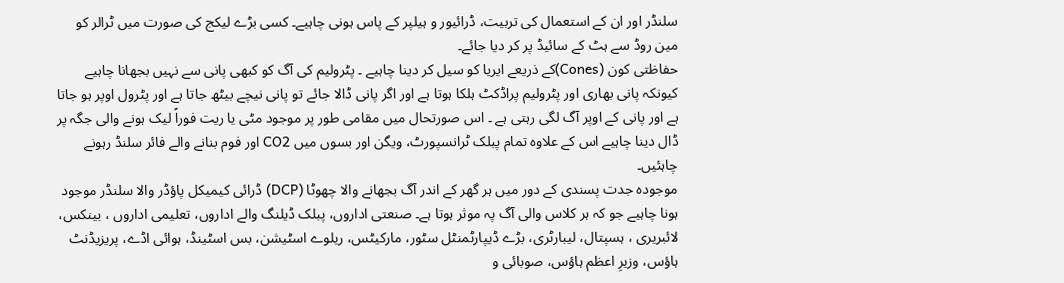سلنڈر اور ان کے استعمال کی تربیت، ڈرائیور و ہیلپر کے پاس ہونی چاہیے۔ کسی بڑے لیکج کی صورت میں ٹرالر کو مین روڈ سے ہٹ کے سائیڈ پر کر دیا جائے۔
حفاظتی کون (Cones)کے ذریعے ایریا کو سیل کر دینا چاہیے ۔ پٹرولیم کی آگ کو کبھی پانی سے نہیں بجھانا چاہیے کیونکہ پانی بھاری اور پٹرولیم پراڈکٹ ہلکا ہوتا ہے اور اگر پانی ڈالا جائے تو پانی نیچے بیٹھ جاتا ہے اور پٹرول اوپر ہو جاتا ہے اور پانی کے اوپر آگ لگی رہتی ہے ۔ اس صورتحال میں مقامی طور پر موجود مٹی یا ریت فوراً لیک ہونے والی جگہ پر ڈال دینا چاہیے اس کے علاوہ تمام پبلک ٹرانسپورٹ، ویگن اور بسوں میں CO2 اور فوم بنانے والے فائر سلنڈ رہونے چاہئیں۔
موجودہ جدت پسندی کے دور میں ہر گھر کے اندر آگ بجھانے والا چھوٹا (DCP) ڈرائی کیمیکل پاؤڈر والا سلنڈر موجود ہونا چاہیے جو کہ ہر کلاس والی آگ پہ موثر ہوتا ہے۔ صنعتی اداروں، پبلک ڈیلنگ والے اداروں، تعلیمی اداروں ، بینکس، لائبریری ، ہسپتال، لیبارٹری، بڑے ڈیپارٹمنٹل سٹور، مارکیٹس، ریلوے اسٹیشن، بس اسٹینڈ، ہوائی اڈے، پریزیڈنٹ ہاؤس، وزیرِ اعظم ہاؤس، صوبائی و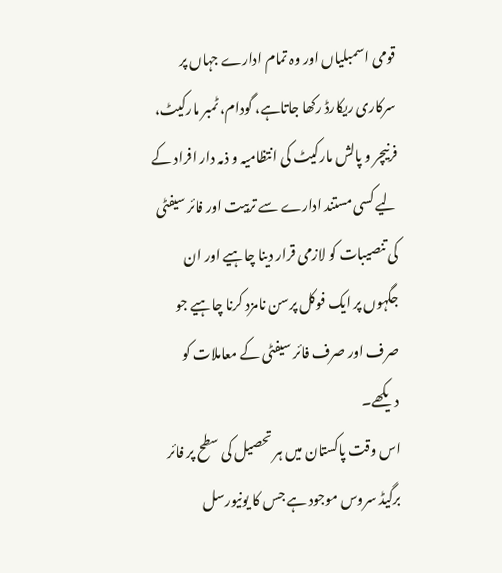قومی اسمبلیاں اور وہ تمام ادارے جہاں پر سرکاری ریکارڈ رکھا جاتاہے، گودام، ٹمبر مارکیٹ، فرنیچر و پالش مارکیٹ کی انتظامیہ و ذمہ دار افراد کے لیے کسی مستند ادارے سے تربیت اور فائر سیفٹی کی تنصیبات کو لازمی قرار دینا چاہیے اور ان جگہوں پر ایک فوکل پرسن نامزد کرنا چاہیے جو صرف اور صرف فائر سیفٹی کے معاملات کو دیکھے۔
اس وقت پاکستان میں ہر تحصیل کی سطح پر فائر برگیڈ سروس موجود ہے جس کا یونیورسل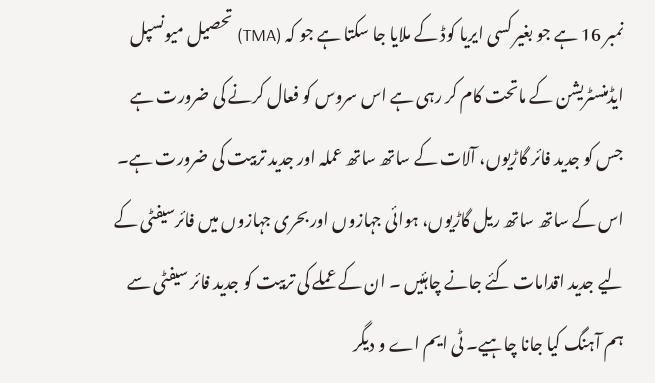نمبر 16 ہے جو بغیر کسی ایریا کوڈ کے ملایا جا سکتا ہے جو کہ (TMA) تحصیل میونسپل ایڈمنسٹریشن کے ماتحت کام کر رہی ہے اس سروس کو فعال کرنے کی ضرورت ہے جس کو جدید فائر گاڑیوں، آلات کے ساتھ ساتھ عملہ اور جدید تربیت کی ضرورت ہے۔
اس کے ساتھ ساتھ ریل گاڑیوں، ہوائی جہازوں اور بحری جہازوں میں فائرسیفٹی کے لیے جدید اقدامات کئے جانے چاہئیں ۔ ان کے عملے کی تربیت کو جدید فائر سیفٹی سے ہم آہنگ کیا جانا چاہیے۔ ٹی ایم اے و دیگر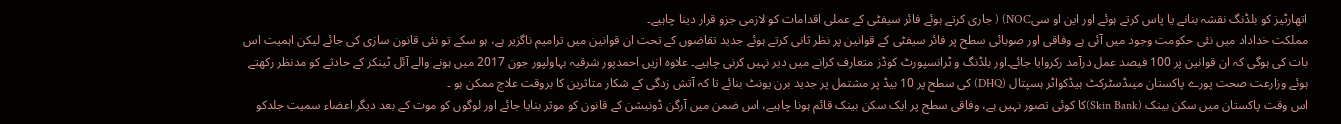اتھارٹیز کو بلڈنگ نقشہ بنانے یا پاس کرتے ہوئے اور این او سیNOC) ( جاری کرتے ہوئے فائر سیفٹی کے عملی اقدامات کو لازمی جزو قرار دینا چاہیے۔
مملکت خداداد میں نئی حکومت وجود میں آئی ہے وفاقی اور صوبائی سطح پر فائر سیفٹی کے قوانین پر نظر ثانی کرتے ہوئے جدید تقاضوں کے تحت ان قوانین میں ترامیم ناگزیر ہے، ہو سکے تو نئی قانون سازی کی جائے لیکن اہمیت اس بات کی ہوگی کہ ان قوانین پر 100 فیصد عمل درآمد رکروایا جائے۔اور بلڈنگ و ٹرانسپورٹ کوڈز متعارف کرانے میں دیر نہیں کرنی چاہیے۔ علاوہ ازیں احمدپور شرقیہ بہاولپور جون 2017 میں ہونے والے آئل ٹینکر کے حادثے کو مدنظر رکھتے ہوئے وزارعت صحت پورے پاکستان میںڈسٹرکٹ ہیڈکواٹر ہسپتال (DHQ) کی سطح پر 10 بیڈ پر مشتمل پر جدید برن یونٹ بنائے تا کہ آتش زدگی کے شکار متاثرین کا بروقت علاج ممکن ہو ۔
اس وقت پاکستان میں سکن بینک (Skin Bank)کا کوئی تصور نہیں ہے، وفاقی سطح پر ایک سکن بینک قائم ہونا چاہیے، اس ضمن میں آرگن ڈونیشن کے قانون کو موثر بنایا جائے اور لوگوں کو موت کے بعد دیگر اعضاء سمیت جلدکو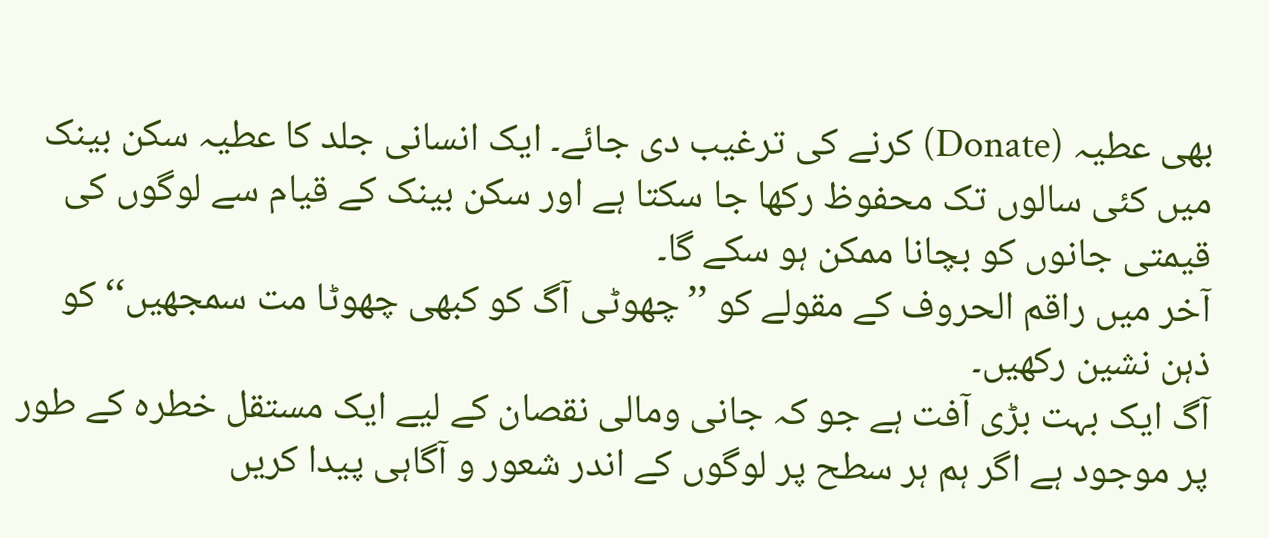بھی عطیہ (Donate) کرنے کی ترغیب دی جائے۔ ایک انسانی جلد کا عطیہ سکن بینک میں کئی سالوں تک محفوظ رکھا جا سکتا ہے اور سکن بینک کے قیام سے لوگوں کی قیمتی جانوں کو بچانا ممکن ہو سکے گا۔
آخر میں راقم الحروف کے مقولے کو ’’چھوٹی آگ کو کبھی چھوٹا مت سمجھیں‘‘ کو ذہن نشین رکھیں۔
آگ ایک بہت بڑی آفت ہے جو کہ جانی ومالی نقصان کے لیے ایک مستقل خطرہ کے طور پر موجود ہے اگر ہم ہر سطح پر لوگوں کے اندر شعور و آگاہی پیدا کریں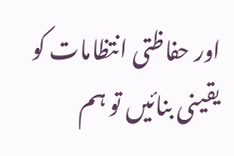اور حفاظتی انتظامات کو یقینی بنائیں تو ہم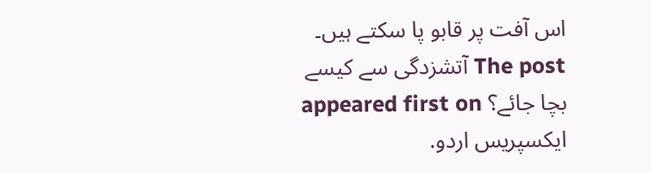اس آفت پر قابو پا سکتے ہیں۔
The post آتشزدگی سے کیسے بچا جائے؟ appeared first on ایکسپریس اردو.